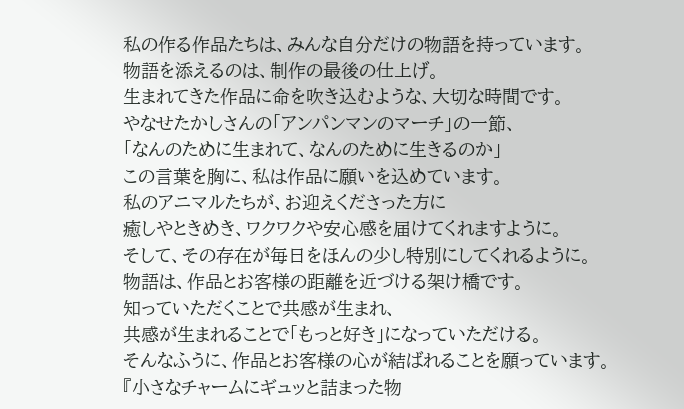私の作る作品たちは、みんな自分だけの物語を持っています。
物語を添えるのは、制作の最後の仕上げ。
生まれてきた作品に命を吹き込むような、大切な時間です。
やなせたかしさんの「アンパンマンのマーチ」の一節、
「なんのために生まれて、なんのために生きるのか」
この言葉を胸に、私は作品に願いを込めています。
私のアニマルたちが、お迎えくださった方に
癒しやときめき、ワクワクや安心感を届けてくれますように。
そして、その存在が毎日をほんの少し特別にしてくれるように。
物語は、作品とお客様の距離を近づける架け橋です。
知っていただくことで共感が生まれ、
共感が生まれることで「もっと好き」になっていただける。
そんなふうに、作品とお客様の心が結ばれることを願っています。
『小さなチャームにギュッと詰まった物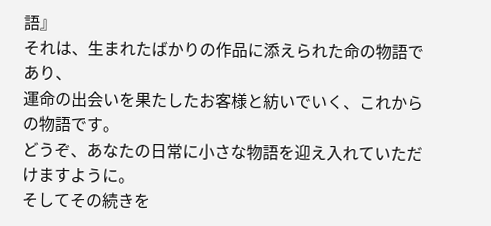語』
それは、生まれたばかりの作品に添えられた命の物語であり、
運命の出会いを果たしたお客様と紡いでいく、これからの物語です。
どうぞ、あなたの日常に小さな物語を迎え入れていただけますように。
そしてその続きを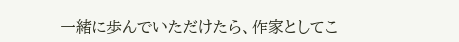一緒に歩んでいただけたら、作家としてこ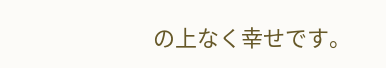の上なく幸せです。